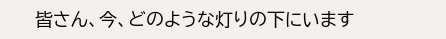皆さん、今、どのような灯りの下にいます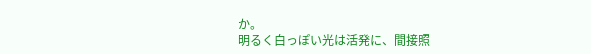か。
明るく白っぽい光は活発に、間接照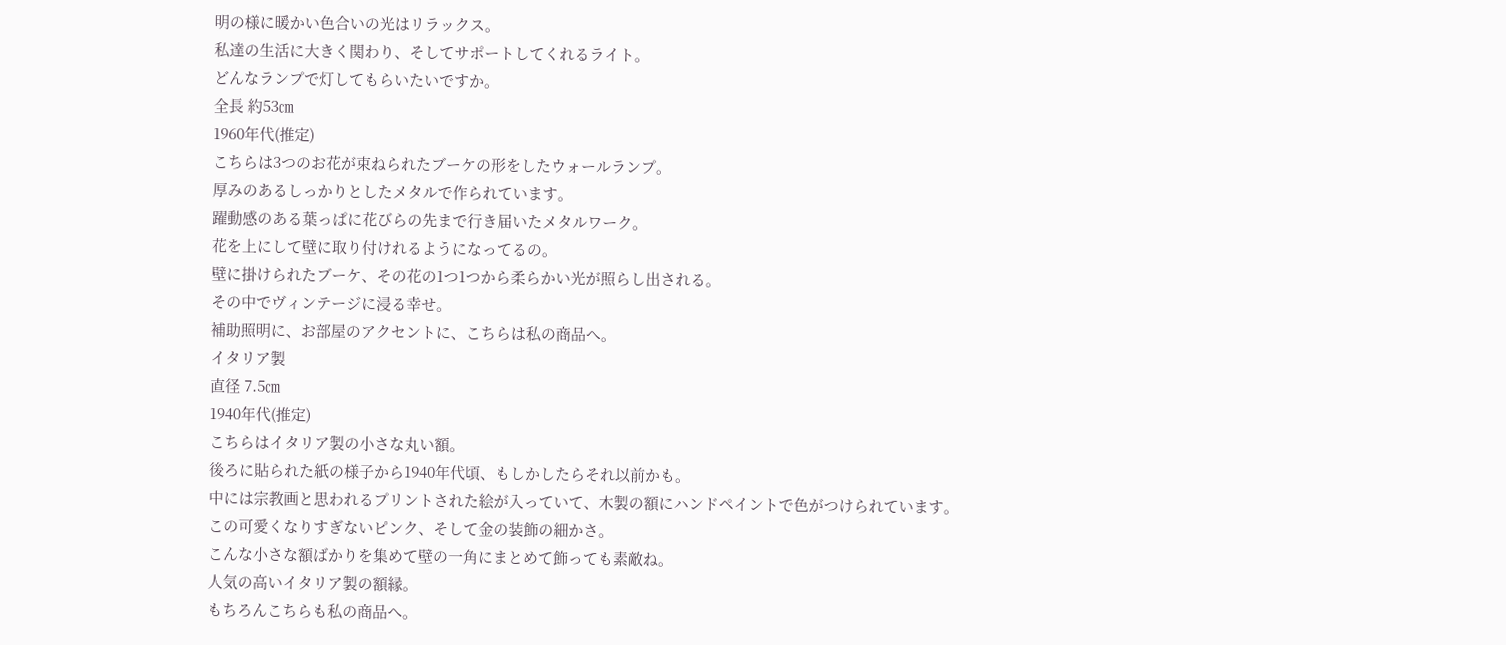明の様に暖かい色合いの光はリラックス。
私達の生活に大きく関わり、そしてサポートしてくれるライト。
どんなランプで灯してもらいたいですか。
全長 約53㎝
1960年代(推定)
こちらは3つのお花が束ねられたブーケの形をしたウォールランプ。
厚みのあるしっかりとしたメタルで作られています。
躍動感のある葉っぱに花びらの先まで行き届いたメタルワーク。
花を上にして壁に取り付けれるようになってるの。
壁に掛けられたブーケ、その花の1つ1つから柔らかい光が照らし出される。
その中でヴィンテージに浸る幸せ。
補助照明に、お部屋のアクセントに、こちらは私の商品へ。
イタリア製
直径 7.5㎝
1940年代(推定)
こちらはイタリア製の小さな丸い額。
後ろに貼られた紙の様子から1940年代頃、もしかしたらそれ以前かも。
中には宗教画と思われるプリントされた絵が入っていて、木製の額にハンドペイントで色がつけられています。
この可愛くなりすぎないピンク、そして金の装飾の細かさ。
こんな小さな額ばかりを集めて壁の一角にまとめて飾っても素敵ね。
人気の高いイタリア製の額縁。
もちろんこちらも私の商品へ。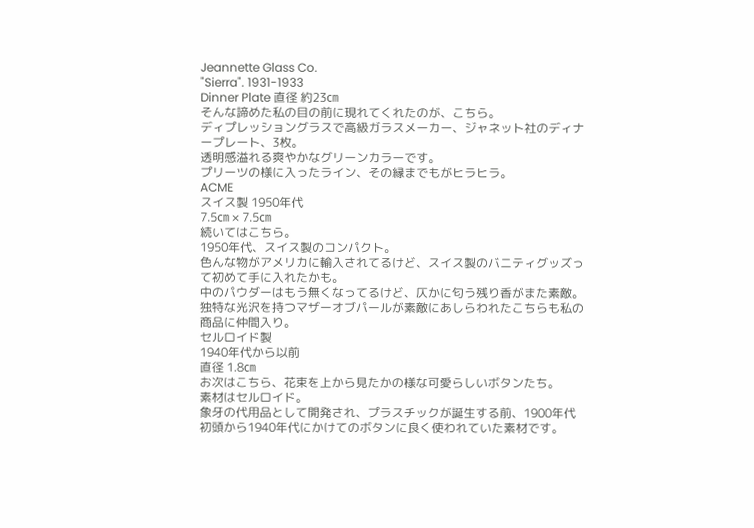Jeannette Glass Co.
"Sierra". 1931-1933
Dinner Plate 直径 約23㎝
そんな諦めた私の目の前に現れてくれたのが、こちら。
ディプレッショングラスで高級ガラスメーカー、ジャネット社のディナープレート、3枚。
透明感溢れる爽やかなグリーンカラーです。
プリーツの様に入ったライン、その縁までもがヒラヒラ。
ACME
スイス製 1950年代
7.5㎝ × 7.5㎝
続いてはこちら。
1950年代、スイス製のコンパクト。
色んな物がアメリカに輸入されてるけど、スイス製のバニティグッズって初めて手に入れたかも。
中のパウダーはもう無くなってるけど、仄かに匂う残り香がまた素敵。
独特な光沢を持つマザーオブパールが素敵にあしらわれたこちらも私の商品に仲間入り。
セルロイド製
1940年代から以前
直径 1.8㎝
お次はこちら、花束を上から見たかの様な可愛らしいボタンたち。
素材はセルロイド。
象牙の代用品として開発され、プラスチックが誕生する前、1900年代初頭から1940年代にかけてのボタンに良く使われていた素材です。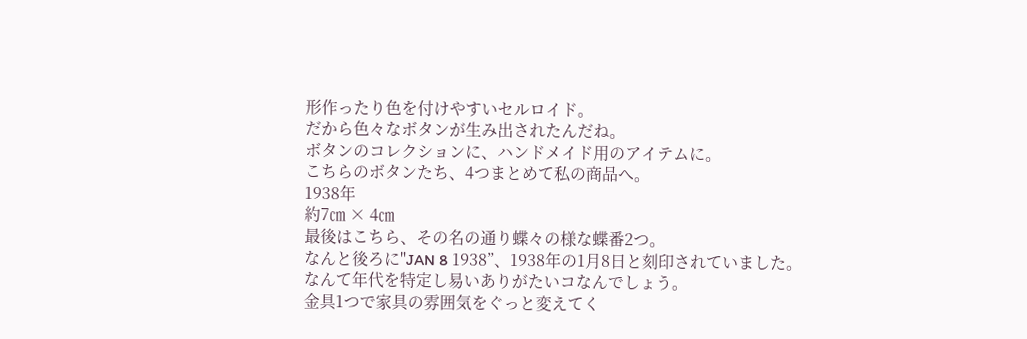形作ったり色を付けやすいセルロイド。
だから色々なボタンが生み出されたんだね。
ボタンのコレクションに、ハンドメイド用のアイテムに。
こちらのボタンたち、4つまとめて私の商品へ。
1938年
約7㎝ × 4㎝
最後はこちら、その名の通り蝶々の様な蝶番2つ。
なんと後ろに"JAN 8 1938”、1938年の1月8日と刻印されていました。
なんて年代を特定し易いありがたいコなんでしょう。
金具1つで家具の雰囲気をぐっと変えてく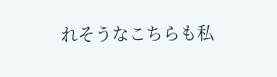れそうなこちらも私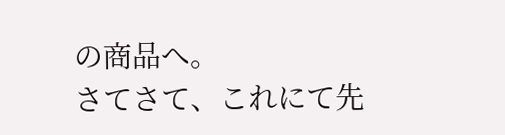の商品へ。
さてさて、これにて先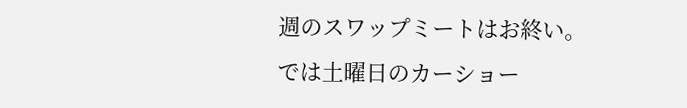週のスワップミートはお終い。
では土曜日のカーショー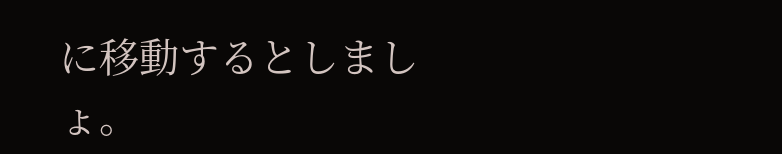に移動するとしましょ。